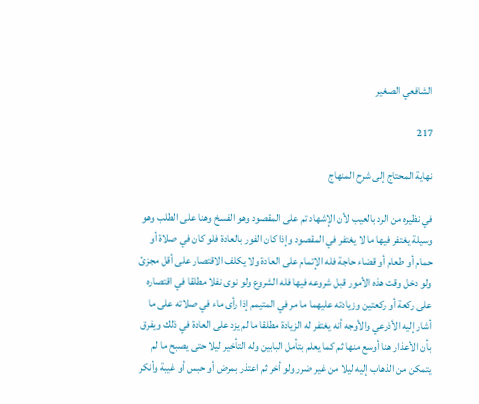الشافعي الصغير

217

نهاية المحتاج إلى شرح المنهاج

في نظيره من الرد بالعيب لأن الإشهاد تم على المقصود وهو الفسخ وهنا على الطلب وهو وسيلة يغتفر فيها ما لا يغتفر في المقصود وإذا كان الفور بالعادة فلو كان في صلاة أو حمام أو طعام أو قضاء حاجة فله الإتمام على العادة ولا يكلف الاقتصار على أقل مجزئ ولو دخل وقت هذه الأمور قبل شروعه فيها فله الشروع ولو نوى نفلا مطلقا في اقتصاره على ركعة أو ركعتين وزيادته عليهما ما مر في المتيمم إذا رأى ماء في صلاته على ما أشار إليه الأذرعي والأوجه أنه يغتفر له الزيادة مطلقا ما لم يزد على العادة في ذلك ويفرق بأن الأعذار هنا أوسع منها ثم كما يعلم بتأمل البابين وله التأخير ليلا حتى يصبح ما لم يتمكن من الذهاب إليه ليلا من غير ضرر ولو أخر ثم اعتذر بمرض أو حبس أو غيبة وأنكر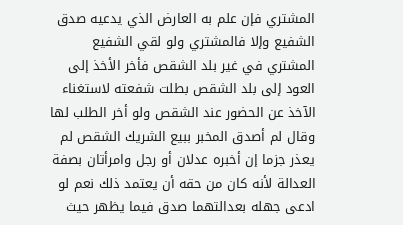المشتري فإن علم به العارض الذي يدعيه صدق الشفيع وإلا فالمشتري ولو لقي الشفيع المشتري في غير بلد الشقص فأخر الأخذ إلى العود إلى بلد الشقص بطلت شفعته لاستغناء الآخذ عن الحضور عند الشقص ولو أخر الطلب لها وقال لم أصدق المخبر ببيع الشريك الشقص لم يعذر جزما إن أخبره عدلان أو رجل وامرأتان بصفة العدالة لأنه كان من حقه أن يعتمد ذلك نعم لو ادعى جهله بعدالتهما صدق فيما يظهر حيث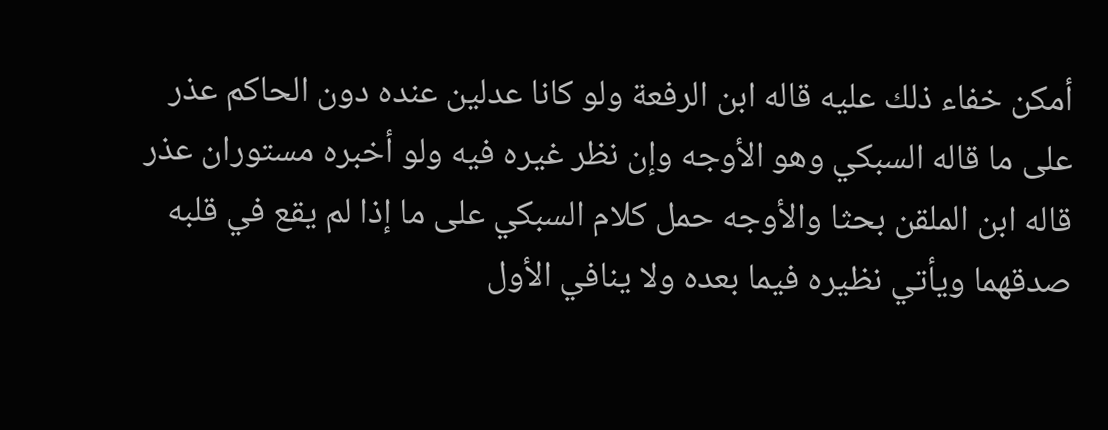أمكن خفاء ذلك عليه قاله ابن الرفعة ولو كانا عدلين عنده دون الحاكم عذر على ما قاله السبكي وهو الأوجه وإن نظر غيره فيه ولو أخبره مستوران عذر قاله ابن الملقن بحثا والأوجه حمل كلام السبكي على ما إذا لم يقع في قلبه صدقهما ويأتي نظيره فيما بعده ولا ينافي الأول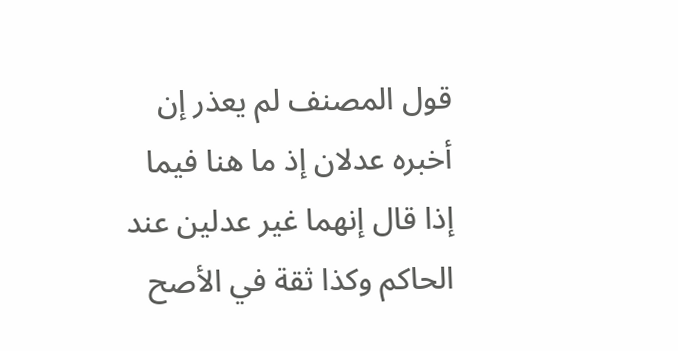قول المصنف لم يعذر إن أخبره عدلان إذ ما هنا فيما إذا قال إنهما غير عدلين عند الحاكم وكذا ثقة في الأصح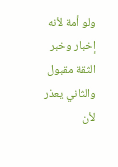ولو أمة لأنه إخبار وخبر الثقة مقبول والثاني يعذر لأن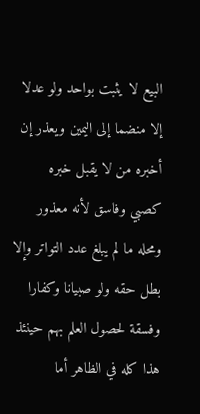البيع لا يثبت بواحد ولو عدلا إلا منضما إلى اليمين ويعذر إن أخبره من لا يقبل خبره كصبي وفاسق لأنه معذور ومحله ما لم يبلغ عدد التواتر وإلا بطل حقه ولو صبيانا وكفارا وفسقة لحصول العلم بهم حينئذ هذا كله في الظاهر أما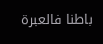باطنا فالعبرة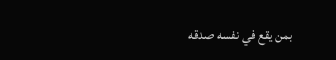بمن يقع في نفسه صدقه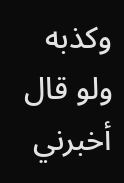وكذبه ولو قال أخبرني